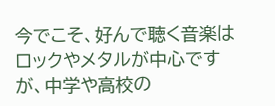今でこそ、好んで聴く音楽はロックやメタルが中心ですが、中学や高校の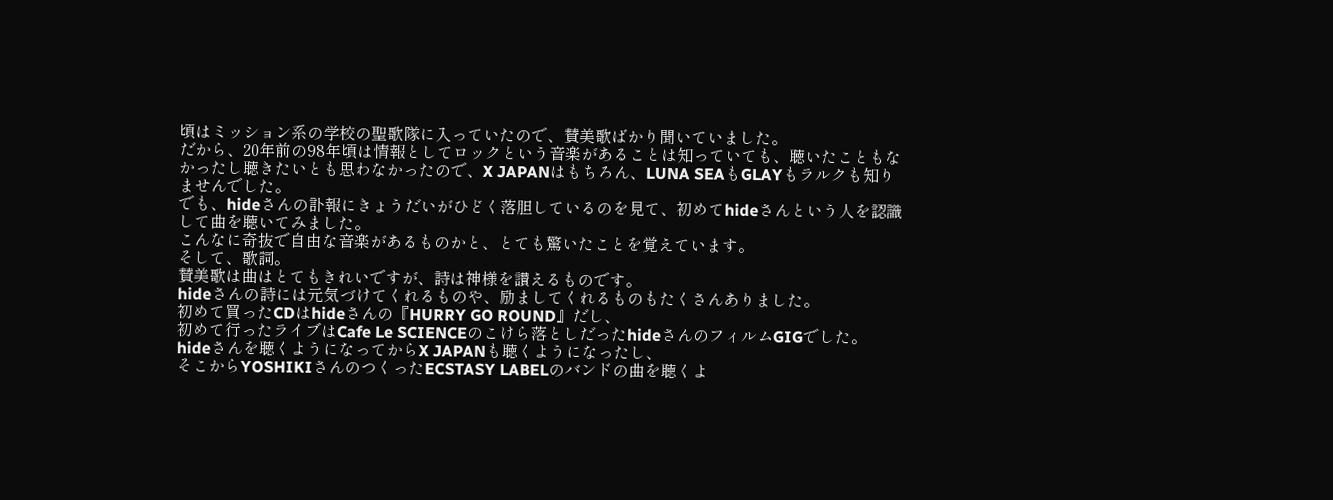頃はミッション系の学校の聖歌隊に入っていたので、賛美歌ばかり聞いていました。
だから、20年前の98年頃は情報としてロックという音楽があることは知っていても、聴いたこともなかったし聴きたいとも思わなかったので、X JAPANはもちろん、LUNA SEAもGLAYもラルクも知りませんでした。
でも、hideさんの訃報にきょうだいがひどく落胆しているのを見て、初めてhideさんという人を認識して曲を聴いてみました。
こんなに奇抜で自由な音楽があるものかと、とても驚いたことを覚えています。
そして、歌詞。
賛美歌は曲はとてもきれいですが、詩は神様を讃えるものです。
hideさんの詩には元気づけてくれるものや、励ましてくれるものもたくさんありました。
初めて買ったCDはhideさんの『HURRY GO ROUND』だし、
初めて行ったライブはCafe Le SCIENCEのこけら落としだったhideさんのフィルムGIGでした。
hideさんを聴くようになってからX JAPANも聴くようになったし、
そこからYOSHIKIさんのつくったECSTASY LABELのバンドの曲を聴くよ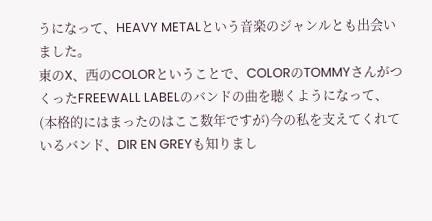うになって、HEAVY METALという音楽のジャンルとも出会いました。
東のX、西のCOLORということで、COLORのTOMMYさんがつくったFREEWALL LABELのバンドの曲を聴くようになって、(本格的にはまったのはここ数年ですが)今の私を支えてくれているバンド、DIR EN GREYも知りまし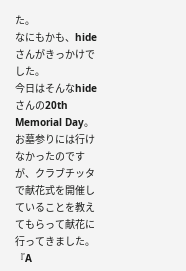た。
なにもかも、hideさんがきっかけでした。
今日はそんなhideさんの20th Memorial Day。
お墓参りには行けなかったのですが、クラブチッタで献花式を開催していることを教えてもらって献花に行ってきました。
『A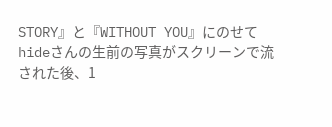STORY』と『WITHOUT YOU』にのせてhideさんの生前の写真がスクリーンで流された後、1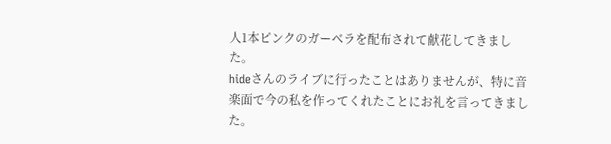人1本ピンクのガーベラを配布されて献花してきました。
hideさんのライブに行ったことはありませんが、特に音楽面で今の私を作ってくれたことにお礼を言ってきました。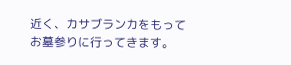近く、カサブランカをもってお墓参りに行ってきます。